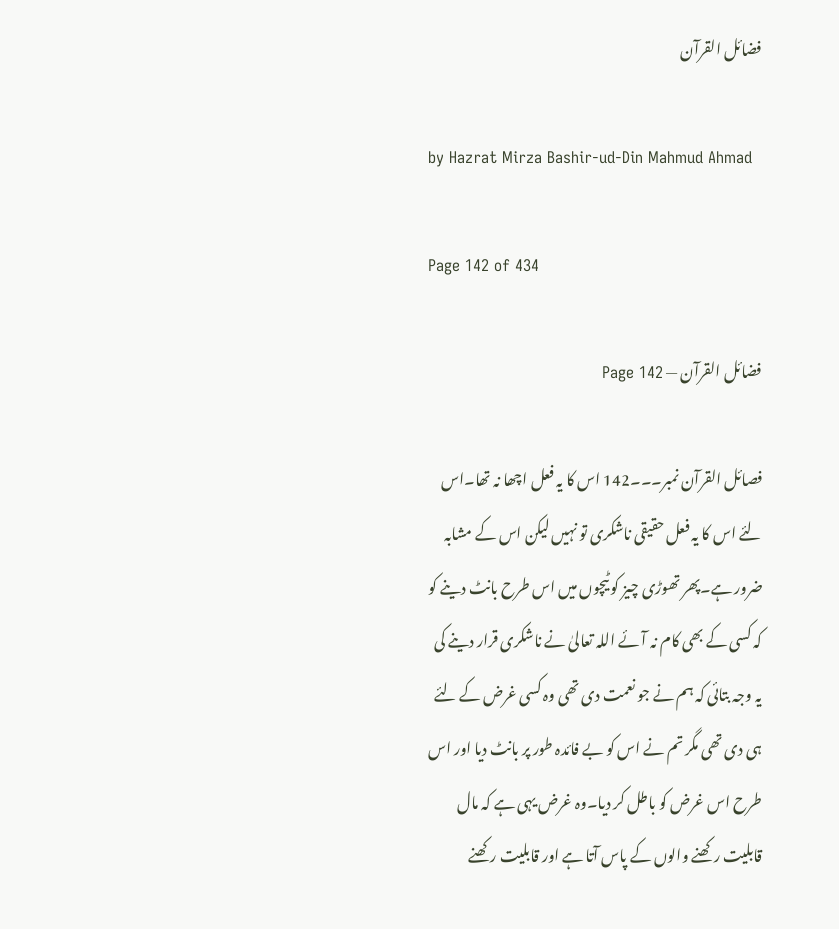فضائل القرآن

by Hazrat Mirza Bashir-ud-Din Mahmud Ahmad

Page 142 of 434

فضائل القرآن — Page 142

فصائل القرآن نمبر۔۔۔142 اس کا یہ فعل اچھا نہ تھا۔اس لئے اس کا یہ فعل حقیقی ناشکری تو نہیں لیکن اس کے مشابہ ضرور ہے۔پھر تھوڑی چیز کو ٹیچوں میں اس طرح بانٹ دینے کو کہ کسی کے بھی کام نہ آئے اللہ تعالیٰ نے ناشکری قرار دینے کی یہ وجہ بتائی کہ ہم نے جو نعمت دی تھی وہ کسی غرض کے لئے ہی دی تھی مگر تم نے اس کو بے فائدہ طور پر بانٹ دیا اور اس طرح اس غرض کو باطل کر دیا۔وہ غرض یہی ہے کہ مال قابلیت رکھنے والوں کے پاس آتا ہے اور قابلیت رکھنے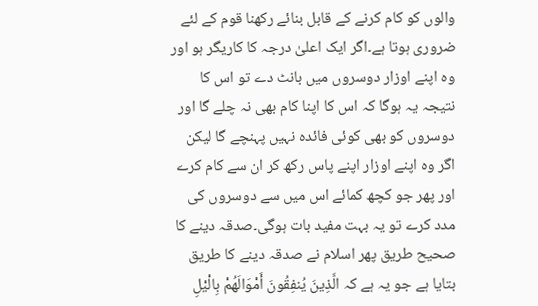والوں کو کام کرنے کے قابل بنائے رکھنا قوم کے لئے ضروری ہوتا ہے۔اگر ایک اعلیٰ درجہ کا کاریگر ہو اور وہ اپنے اوزار دوسروں میں بانٹ دے تو اس کا نتیجہ یہ ہوگا کہ اس کا اپنا کام بھی نہ چلے گا اور دوسروں کو بھی کوئی فائدہ نہیں پہنچے گا لیکن اگر وہ اپنے اوزار اپنے پاس رکھ کر ان سے کام کرے اور پھر جو کچھ کمائے اس میں سے دوسروں کی مدد کرے تو یہ بہت مفید بات ہوگی۔صدقہ دینے کا صحیح طریق پھر اسلام نے صدقہ دینے کا طریق بتایا ہے جو یہ ہے کہ الَّذِينَ يُنفِقُونَ أَمْوَالَهُمْ بِالْيْلِ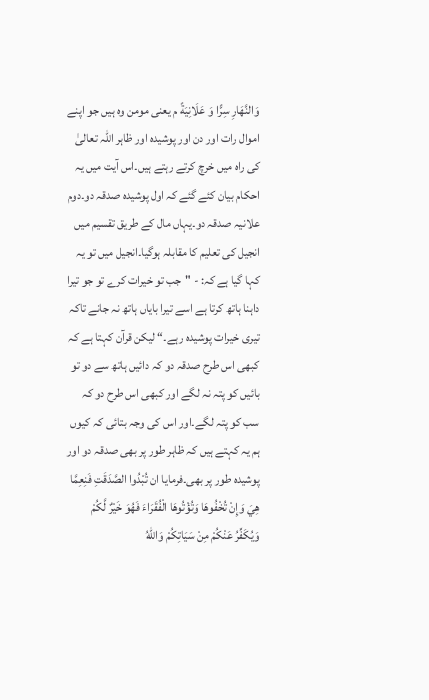وَالنَّهَارِ سِرًّا وَ عَلَانِيَةً م یعنی مومن وہ ہیں جو اپنے اموال رات اور دن اور پوشیدہ اور ظاہر اللہ تعالیٰ کی راہ میں خرچ کرتے رہتے ہیں۔اس آیت میں یہ احکام بیان کئے گئے کہ اول پوشیده صدقہ دو۔دوم علانیہ صدقہ دو۔یہاں مال کے طریق تقسیم میں انجیل کی تعلیم کا مقابلہ ہوگیا۔انجیل میں تو یہ کہا گیا ہے کہ: - "جب تو خیرات کرے تو جو تیرا داہنا ہاتھ کرتا ہے اسے تیرا بایاں ہاتھ نہ جانے تاکہ تیری خیرات پوشیدہ رہے۔“ لیکن قرآن کہتا ہے کہ کبھی اس طرح صدقہ دو کہ دائیں ہاتھ سے دو تو بائیں کو پتہ نہ لگے اور کبھی اس طرح دو کہ سب کو پتہ لگے۔اور اس کی وجہ بتائی کہ کیوں ہم یہ کہتے ہیں کہ ظاہر طور پر بھی صدقہ دو اور پوشیدہ طور پر بھی۔فرمایا ان تُبْدُوا الصَّدَقَتِ فَنِعِمَّا هِيَ وَإِنْ تُخْفُوهَا وَتُؤْتُوهَا الْفُقَرَاءَ فَهُوَ خَيْرٌ لَّكُمْ وَيُكَفِّرُ عَنْكُمْ مِنْ سَيَاتِكُمْ وَاللهُ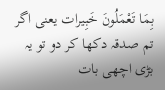بِمَا تَعْمَلُونَ خَبِيرات یعنی اگر تم صدقہ دکھا کر دو تو یہ بڑی اچھی بات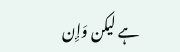ہے لیکن وَإِن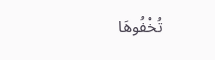تُخْفُوهَا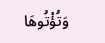وَتُؤْتُوهَا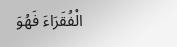الْفُقَرَاءَ فَهُوَ